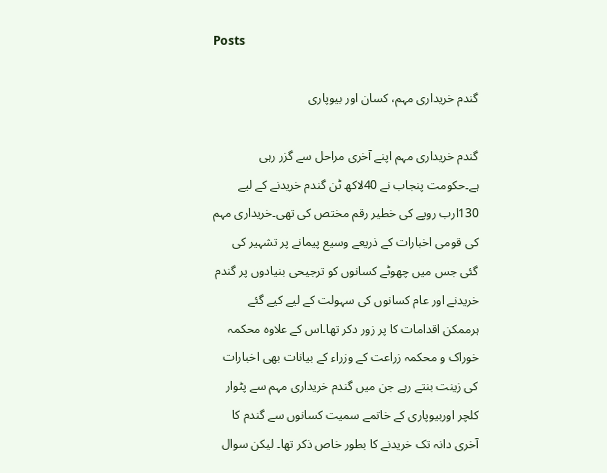Posts

گندم خریداری مہم، کسان اور بیوپاری

گندم خریداری مہم اپنے آخری مراحل سے گزر رہی ہے۔حکومت پنجاب نے 40لاکھ ٹن گندم خریدنے کے لیے 130ارب روپے کی خطیر رقم مختص کی تھی۔خریداری مہم کی قومی اخبارات کے ذریعے وسیع پیمانے پر تشہیر کی گئی جس میں چھوٹے کسانوں کو ترجیحی بنیادوں پر گندم خریدنے اور عام کسانوں کی سہولت کے لیے کیے گئے ہرممکن اقدامات کا پر زور دکر تھا۔اس کے علاوہ محکمہ خوراک و محکمہ زراعت کے وزراء کے بیانات بھی اخبارات کی زینت بنتے رہے جن میں گندم خریداری مہم سے پٹوار کلچر اوربیوپاری کے خاتمے سمیت کسانوں سے گندم کا آخری دانہ تک خریدنے کا بطور خاص ذکر تھا۔ لیکن سوال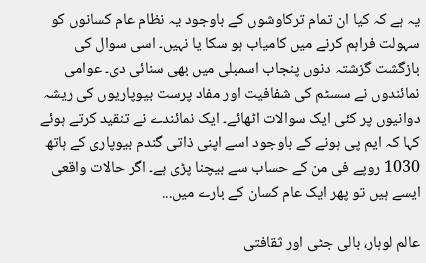یہ ہے کہ کیا ان تمام ترکاوشوں کے باوجود یہ نظام عام کسانوں کو سہولت فراہم کرنے میں کامیاب ہو سکا یا نہیں۔ اسی سوال کی بازگشت گزشتہ دنوں پنجاب اسمبلی میں بھی سنائی دی۔ عوامی نمائندوں نے سسٹم کی شفافیت اور مفاد پرست بیوپاریوں کی ریشہ دوانیوں پر کئی ایک سوالات اٹھائے۔ ایک نمائندے نے تنقید کرتے ہوئے کہا کہ ایم پی ہونے کے باوجود اسے اپنی ذاتی گندم بیوپاری کے ہاتھ 1030 روپے فی من کے حساب سے بیچنا پڑی ہے۔ اگر حالات واقعی ایسے ہیں تو پھر ایک عام کسان کے بارے میں...

عالم لوہار، بالی جٹی اور ثقافتی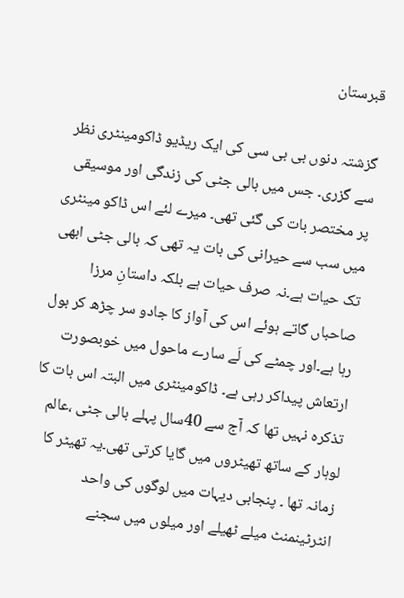قبرستان

گزشتہ دنوں بی بی سی کی ایک ریڈیو ڈاکومینٹری نظر سے گزری۔ جس میں بالی جٹی کی زندگی اور موسیقی پر مختصر بات کی گئی تھی۔ میرے لئے اس ڈاکو مینٹری میں سب سے حیرانی کی بات یہ تھی کہ بالی جٹی ابھی تک حیات ہے۔نہ صرف حیات ہے بلکہ داستانِ مرزا صاحباں گاتے ہوئے اس کی آواز کا جادو سر چڑھ کر بول رہا ہے۔اور چمٹے کی لَے سارے ماحول میں خوبصورت ارتعاش پیداکر رہی ہے۔ ڈاکومینٹری میں البتہ اس بات کا تذکرہ نہیں تھا کہ آج سے 40سال پہلے بالی جٹی ،عالم لوہار کے ساتھ تھیٹروں میں گایا کرتی تھی۔یہ تھیٹر کا زمانہ تھا ۔ پنجابی دیہات میں لوگوں کی واحد انٹرٹینمنٹ میلے ٹھیلے اور میلوں میں سجنے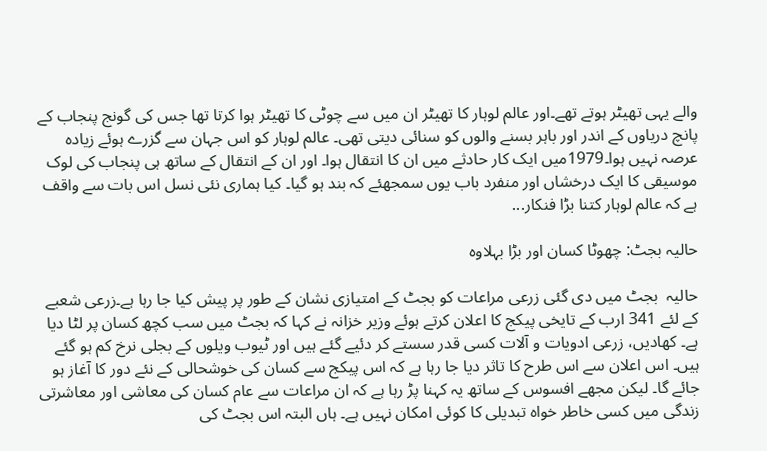والے یہی تھیٹر ہوتے تھے۔اور عالم لوہار کا تھیٹر ان میں سے چوٹی کا تھیٹر ہوا کرتا تھا جس کی گونج پنجاب کے پانچ دریاوں کے اندر اور باہر بسنے والوں کو سنائی دیتی تھی۔ عالم لوہار کو اس جہان سے گزرے ہوئے زیادہ عرصہ نہیں ہوا۔1979میں ایک کار حادثے میں ان کا انتقال ہوا۔ اور ان کے انتقال کے ساتھ ہی پنجاب کی لوک موسیقی کا ایک درخشاں اور منفرد باب یوں سمجھئے کہ بند ہو گیا۔ کیا ہماری نئی نسل اس بات سے واقف ہے کہ عالم لوہار کتنا بڑا فنکار...

حالیہ بجٹ: چھوٹا کسان اور بڑا بہلاوہ

حالیہ  بجٹ میں دی گئی زرعی مراعات کو بجٹ کے امتیازی نشان کے طور پر پیش کیا جا رہا ہے۔زرعی شعبے کے لئے 341 ارب کے تایخی پیکج کا اعلان کرتے ہوئے وزیر خزانہ نے کہا کہ بجٹ میں سب کچھ کسان پر لٹا دیا ہے۔ کھادیں، زرعی ادویات و آلات کسی قدر سستے کر دئیے گئے ہیں اور ٹیوب ویلوں کے بجلی نرخ کم ہو گئے ہیں۔ اس اعلان سے اس طرح کا تاثر دیا جا رہا ہے کہ اس پیکج سے کسان کی خوشحالی کے نئے دور کا آغاز ہو جائے گا۔ لیکن مجھے افسوس کے ساتھ یہ کہنا پڑ رہا ہے کہ ان مراعات سے عام کسان کی معاشی اور معاشرتی زندگی میں کسی خاطر خواہ تبدیلی کا کوئی امکان نہیں ہے۔ ہاں البتہ اس بجٹ کی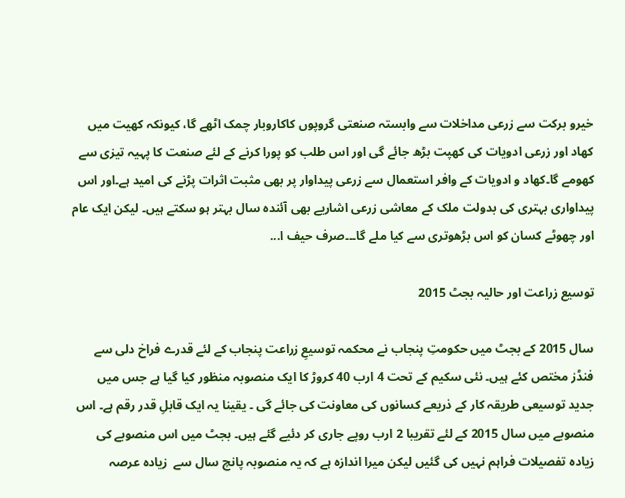خیرو برکت سے زرعی مداخلات سے وابستہ صنعتی گروپوں کاکاروبار چمک اٹھے گا، کیونکہ کھیت میں کھاد اور زرعی ادویات کی کھپت بڑھ جائے گی اور اس طلب کو پورا کرنے کے لئے صنعت کا پہیہ تیزی سے کھومے گا۔کھاد و ادویات کے وافر استعمال سے زرعی پیداوار پر بھی مثبت اثرات پڑنے کی امید ہے۔اور اس پیداواری بہتری کی بدولت ملک کے معاشی زرعی اشاریے بھی آئندہ سال بہتر ہو سکتے ہیں۔ لیکن ایک عام اور چھوٹے کسان کو اس بڑھوتری سے کیا ملے گا۔۔۔صرف حیف ا...

توسیع زراعت اور حالیہ بجٹ 2015

سال 2015 کے بجٹ میں حکومتِ پنجاب نے محکمہ توسیعِ زراعت پنجاب کے لئے قدرے فراخ دلی سے فنڈز مختص کئے ہیں۔ نئی سکیم کے تحت 4 ارب 40 کروڑ کا ایک منصوبہ منظور کیا گیا ہے جس میں جدید توسیعی طریقہ کار کے ذریعے کسانوں کی معاونت کی جائے گی ۔ یقینا یہ ایک قابلِ قدر رقم ہے۔ اس منصوبے میں سال 2015 کے لئے تقریبا 2 ارب روپے جاری کر دئیے گئے ہیں۔ بجٹ میں اس منصوبے کی زیادہ تفصیلات فراہم نہیں کی گئیں لیکن میرا اندازہ ہے کہ یہ منصوبہ پانچ سال سے  زیادہ عرصہ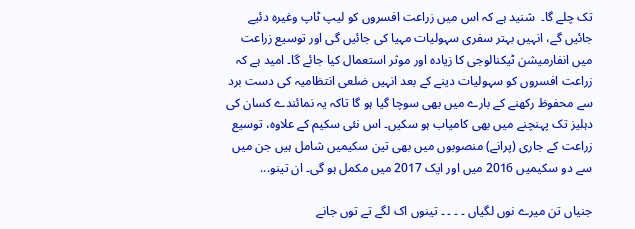تک چلے گا۔  شنید ہے کہ اس میں زراعت افسروں کو لیپ ٹاپ وغیرہ دئیے جائیں گے، انہیں بہتر سفری سہولیات مہیا کی جائیں گی اور توسیع زراعت میں انفارمیشن ٹیکنالوجی کا زیادہ اور موثر استعمال کیا جائے گا۔ امید ہے کہ زراعت افسروں کو سہولیات دینے کے بعد انہیں ضلعی انتظامیہ کی دست برد سے محفوظ رکھنے کے بارے میں بھی سوچا گیا ہو گا تاکہ یہ نمائندے کسان کی دہلیز تک پہنچنے میں بھی کامیاب ہو سکیں۔ اس نئی سکیم کے علاوہ، توسیع زراعت کے جاری (پرانے) منصوبوں میں بھی تین سکیمیں شامل ہیں جن میں  سے دو سکیمیں 2016 میں اور ایک 2017 میں مکمل ہو گی۔ ان تینو...

جنیاں تن میرے نوں لگیاں ۔ ۔ ۔ ۔ تینوں اک لگے تے توں جانے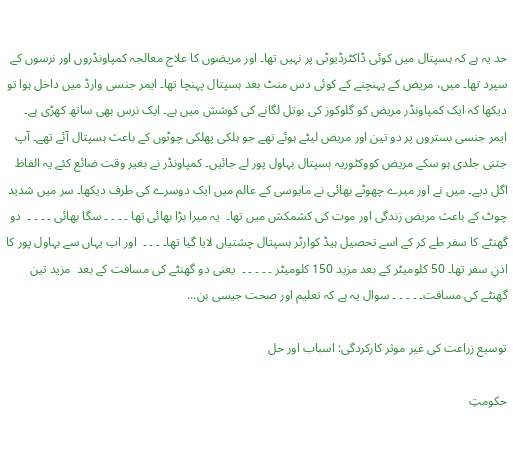حد یہ ہے کہ ہسپتال میں کوئی ڈاکٹرڈیوٹی پر نہیں تھا۔ اور مریضوں کا علاج معالجہ کمپاونڈروں اور نرسوں کے سپرد تھا۔ میں، مریض کے پہنچنے کے کوئی دس منٹ بعد ہسپتال پہنچا تھا۔ ایمر جنسی وارڈ میں داخل ہوا تو دیکھا کہ ایک کمپاونڈر مریض کو گلوکوز کی بوتل لگانے کی کوشش میں ہے۔ ایک نرس بھی ساتھ کھڑی ہے۔ ایمر جنسی بستروں پر دو تین اور مریض لیٹے ہوئے تھے جو ہلکی پھلکی چوٹوں کے باعث ہسپتال آئے تھے۔ آپ جتنی جلدی ہو سکے مریض کووکٹوریہ ہسپتال بہاول پور لے جائیں۔ کمپاونڈر نے بغیر وقت ضائع کئے یہ الفاظ اگل دیے۔ میں نے اور میرے چھوٹے بھائی نے مایوسی کے عالم میں ایک دوسرے کی طرف دیکھا۔ سر میں شدید چوٹ کے باعث مریض زندگی اور موت کی کشمکش میں تھا۔  یہ میرا بڑا بھائی تھا ۔ ۔ ۔ ۔ سگا بھائی ۔ ۔ ۔ ۔  دو گھنٹے کا سفر طے کر کے اسے تحصیل ہیڈ کوارٹر ہسپتال چشتیاں لایا گیا تھا۔ ۔ ۔ ۔  اور اب یہاں سے بہاول پور کا اذنِ سفر تھا۔ 50 کلومیٹر کے بعد مزید 150 کلومیٹر ۔ ۔ ۔ ۔ ۔  یعنی دو گھنٹے کی مسافت کے بعد  مزید تین گھنٹے کی مسافت۔ ۔ ۔ ۔ ۔ سوال یہ ہے کہ تعلیم اور صحت جیسی بن...

توسیع زراعت کی غیر موثر کارکردگی: اسباب اور حل

حکومتِ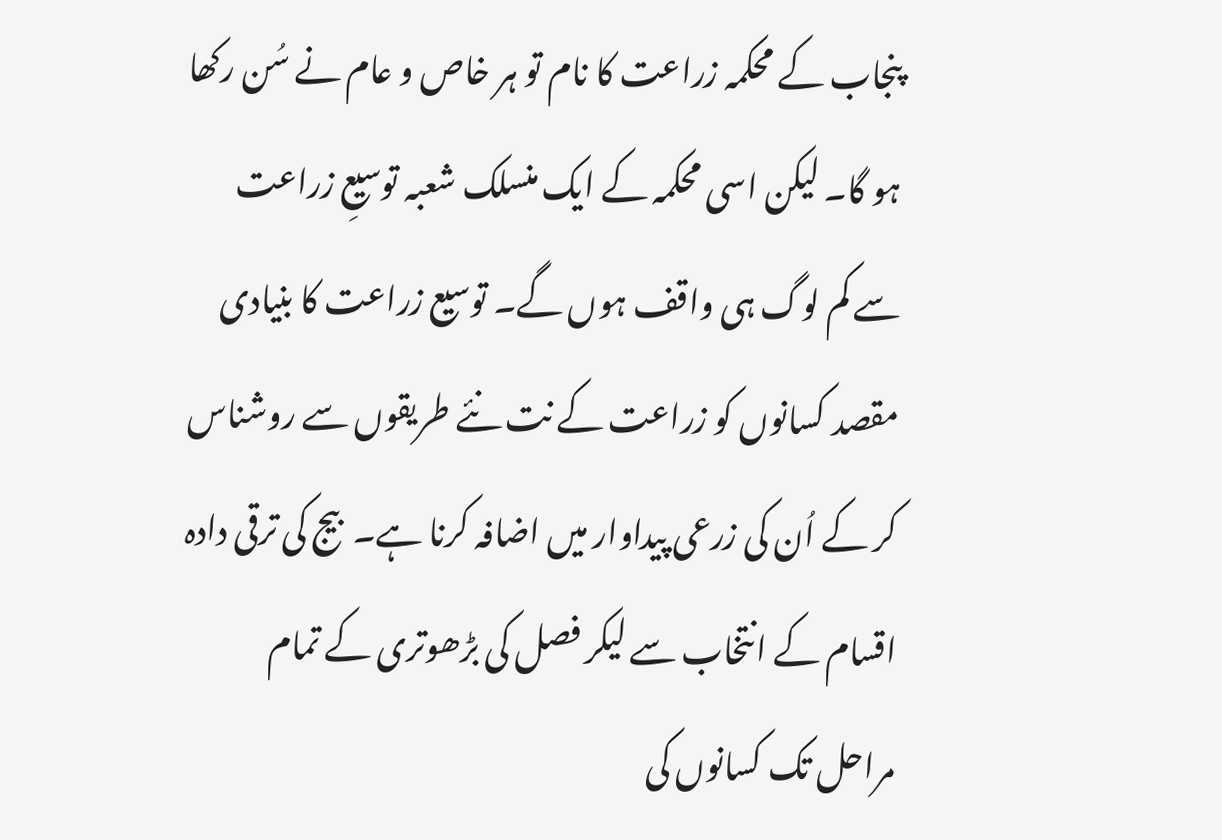پنجاب کے محکمہ زراعت کا نام تو ہر خاص و عام نے سُن رکھا ہو گا۔ لیکن اسی محکمہ کے ایک منسلک شعبہ توسیعِ زراعت سے کم لوگ ہی واقف ہوں گے۔ توسیع زراعت کا بنیادی مقصد کسانوں کو زراعت کے نت نئے طریقوں سے روشناس کر کے اُن کی زرعی پیداوار میں اضافہ کرنا ہے۔  بیج کی ترقی دادہ اقسام کے انتخاب سے لیکر فصل کی بڑھوتری کے تمام مراحل تک کسانوں کی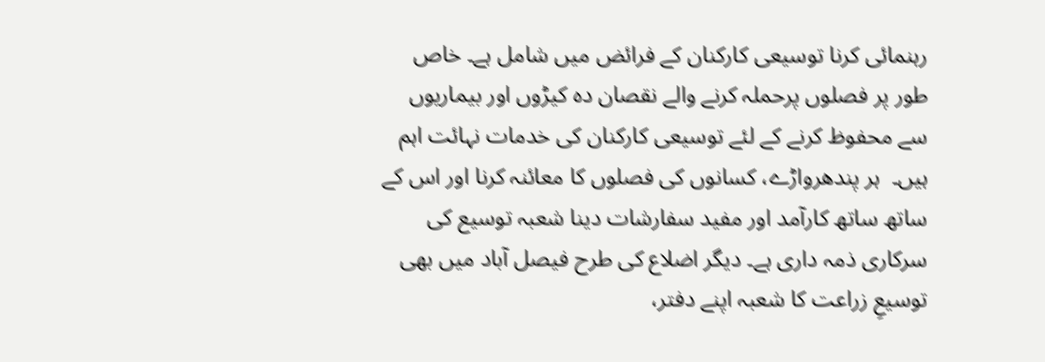رہنمائی کرنا توسیعی کارکنان کے فرائض میں شامل ہے۔ خاص طور پر فصلوں پرحملہ کرنے والے نقصان دہ کیڑوں اور بیماریوں سے محفوظ کرنے کے لئے توسیعی کارکنان کی خدمات نہائت اہم ہیں۔  ہر پندھرواڑے، کسانوں کی فصلوں کا معائنہ کرنا اور اس کے ساتھ ساتھ کارآمد اور مفید سفارشات دینا شعبہ توسیع کی سرکاری ذمہ داری ہے۔ دیگر اضلاع کی طرح فیصل آباد میں بھی توسیعِ زراعت کا شعبہ اپنے دفتر،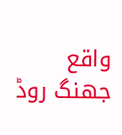واقع جھنگ روڈ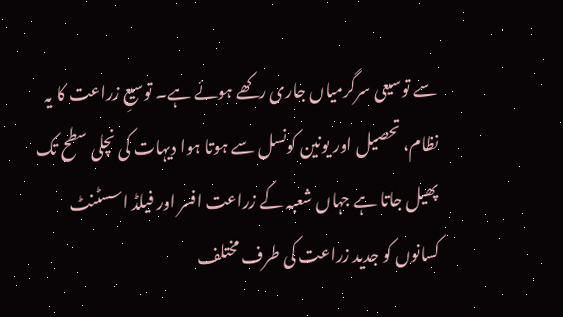سے توسیعی سرگرمیاں جاری رکھے ہوئے ہے۔ توسیعِ زراعت کا یہ نظام، تحصیل اور یونین کونسل سے ہوتا ہوا دیہات کی نچلی سطح تک پھیل جاتا ہے جہاں شعبہ کے زراعت افسر اور فیلڈ اسسٹنٹ کسانوں کو جدید زراعت کی طرف مختلف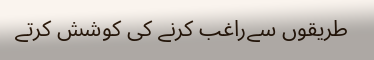طریقوں سےراغب کرنے کی کوشش کرتے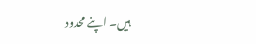ہیں۔ اپنے محدود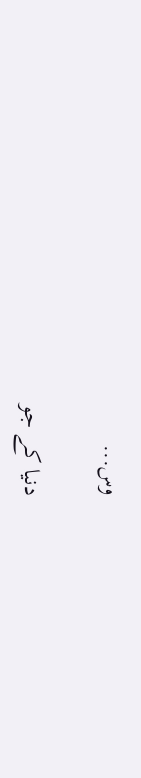وس...

دنیا کے جو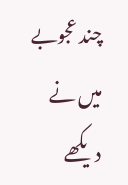چند عجوبے میں نے دیکھے